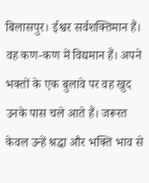बिलासपुर। ईश्वर सर्वशक्तिमान हैं। वह कण-कण में विद्यमान हैं। अपने भक्तों के एक बुलावे पर वह खुद उनके पास चले आते हैं। जरूरत केवल उन्हें श्रद्धा और भक्ति भाव से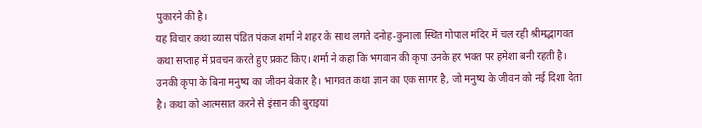पुकारने की है।
यह विचार कथा व्यास पंडित पंकज शर्मा ने शहर के साथ लगते दनोह-कुनाला स्थित गोपाल मंदिर में चल रही श्रीमद्भागवत कथा सप्ताह में प्रवचन करते हुए प्रकट किए। शर्मा ने कहा कि भगवान की कृपा उनके हर भक्त पर हमेशा बनी रहती है। उनकी कृपा के बिना मनुष्य का जीवन बेकार है। भागवत कथा ज्ञान का एक सागर है, जो मनुष्य के जीवन को नई दिशा देता है। कथा को आत्मसात करने से इंसान की बुराइयां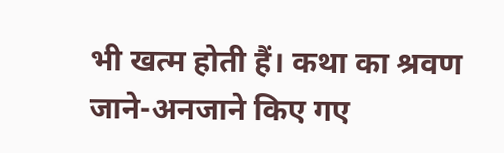भी खत्म होती हैं। कथा का श्रवण जाने-अनजाने किए गए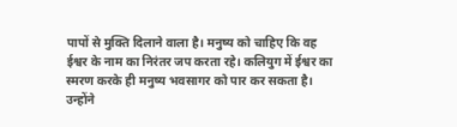पापों से मुक्ति दिलाने वाला है। मनुष्य को चाहिए कि वह ईश्वर के नाम का निरंतर जप करता रहे। कलियुग में ईश्वर का स्मरण करके ही मनुष्य भवसागर को पार कर सकता है। उन्होंने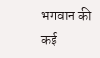भगवान की कई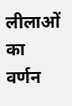लीलाओं का वर्णन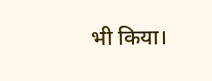भी किया।